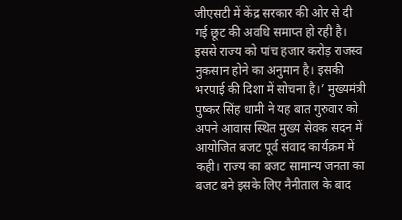जीएसटी में केंद्र सरकार की ओर से दी गई छूट की अवधि समाप्त हो रही है। इससे राज्य को पांच हजार करोड़ राजस्व नुकसान होने का अनुमान है। इसकी भरपाई की दिशा में सोचना है।’ मुख्यमंत्री पुष्कर सिंह धामी ने यह बात गुरुवार को अपने आवास स्थित मुख्य सेवक सदन में आयोजित बजट पूर्व संवाद कार्यक्रम में कही। राज्य का बजट सामान्य जनता का बजट बने इसके लिए नैनीताल के बाद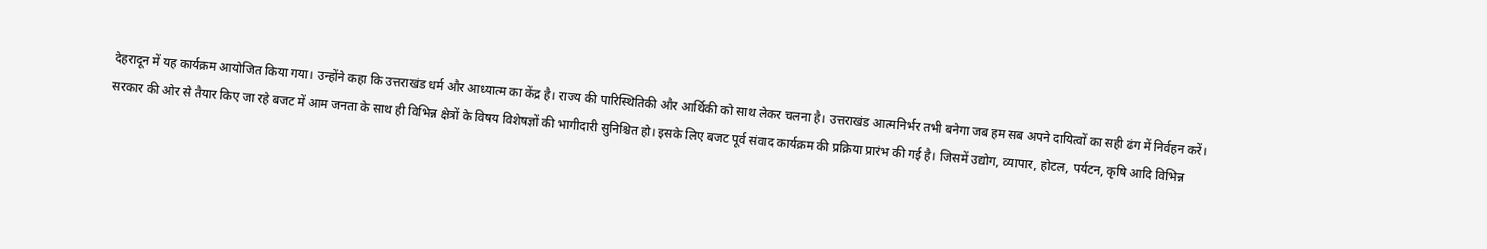देहरादून में यह कार्यक्रम आयोजित किया गया। उन्होंने कहा कि उत्तराखंड धर्म और आध्यात्म का केंद्र है। राज्य की पारिस्थितिकी और आर्थिकी को साथ लेकर चलना है। उत्तराखंड आत्मनिर्भर तभी बनेगा जब हम सब अपने दायित्वों का सही ढंग में निर्वहन करें। सरकार की ओर से तैयार किए जा रहे बजट में आम जनता के साथ ही विभिन्न क्षेत्रों के विषय विशेषज्ञों की भागीदारी सुनिश्चित हो। इसके लिए बजट पूर्व संवाद कार्यक्रम की प्रक्रिया प्रारंभ की गई है। जिसमें उद्योग, व्यापार, होटल, पर्यटन, कृषि आदि विभिन्न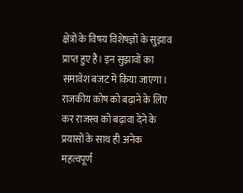क्षेत्रों के विषय विशेषज्ञों के सुझाव प्राप्त हुए है। इन सुझावों का समावेश बजट में किया जाएगा। राजकीय कोष को बढ़ाने के लिए कर राजस्व को बढ़ावा देने के प्रयासों के साथ ही अनेक महत्वपूर्ण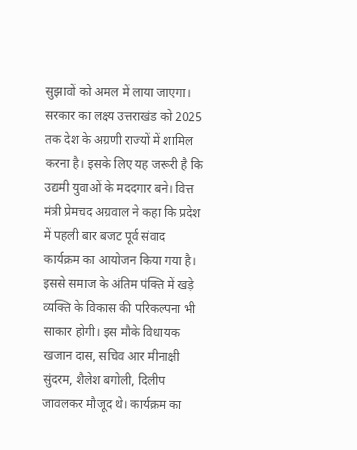सुझावों को अमल में लाया जाएगा। सरकार का लक्ष्य उत्तराखंड को 2025 तक देश के अग्रणी राज्यों में शामिल करना है। इसके लिए यह जरूरी है कि उद्यमी युवाओं के मददगार बने। वित्त मंत्री प्रेमचद अग्रवाल ने कहा कि प्रदेश में पहली बार बजट पूर्व संवाद कार्यक्रम का आयोजन किया गया है। इससे समाज के अंतिम पंक्ति में खड़े व्यक्ति के विकास की परिकल्पना भी साकार होगी। इस मौके विधायक खजान दास, सचिव आर मीनाक्षी सुंदरम, शैलेश बगोली, दिलीप जावलकर मौजूद थे। कार्यक्रम का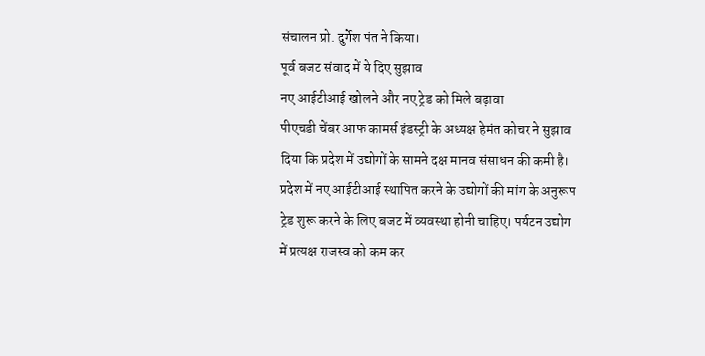संचालन प्रो. दुर्गेश पंत ने किया।
पूर्व बजट संवाद में ये दिए सुझाव
नए आईटीआई खोलने और नए ट्रेड को मिले बढ़ावा
पीएचडी चेंबर आफ कामर्स इंडस्ट्री के अध्यक्ष हेमंत कोचर ने सुझाव दिया कि प्रदेश में उद्योगों के सामने दक्ष मानव संसाधन की कमी है। प्रदेश में नए आईटीआई स्थापित करने के उद्योगों की मांग के अनुरूप ट्रेड शुरू करने के लिए बजट में व्यवस्था होनी चाहिए। पर्यटन उद्योग में प्रत्यक्ष राजस्व को कम कर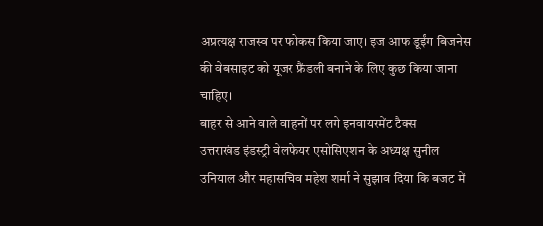अप्रत्यक्ष राजस्व पर फोकस किया जाए। इज आफ डूईंग बिजनेस की वेबसाइट को यूजर फ्रैंडली बनाने के लिए कुछ किया जाना चाहिए।
बाहर से आने वाले वाहनों पर लगे इनवायरमेंट टैक्स
उत्तराखंड इंडस्ट्री वेलफेयर एसोसिएशन के अध्यक्ष सुनील उनियाल और महासचिव महेश शर्मा ने सुझाव दिया कि बजट में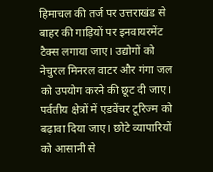हिमाचल की तर्ज पर उत्तराखंड से बाहर की गाड़ियों पर इनवायरमेंट टैक्स लगाया जाए। उद्योगों को नेचुरल मिनरल वाटर और गंगा जल को उपयोग करने की छूट दी जाए। पर्वतीय क्षेत्रों में एडवेंचर टूरिज्म को बढ़ावा दिया जाए। छोटे व्यापारियों को आसानी से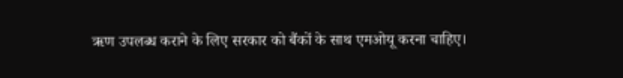ऋण उपलब्ध कराने के लिए सरकार को बैंकों के साथ एमओयू करना चाहिए।